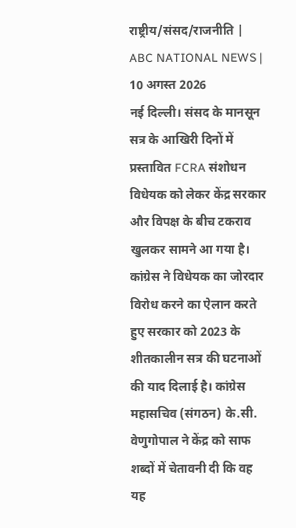राष्ट्रीय/संसद/राजनीति | ABC NATIONAL NEWS | 10 अगस्त 2026
नई दिल्ली। संसद के मानसून सत्र के आखिरी दिनों में प्रस्तावित FCRA संशोधन विधेयक को लेकर केंद्र सरकार और विपक्ष के बीच टकराव खुलकर सामने आ गया है। कांग्रेस ने विधेयक का जोरदार विरोध करने का ऐलान करते हुए सरकार को 2023 के शीतकालीन सत्र की घटनाओं की याद दिलाई है। कांग्रेस महासचिव (संगठन) के.सी. वेणुगोपाल ने केंद्र को साफ शब्दों में चेतावनी दी कि वह यह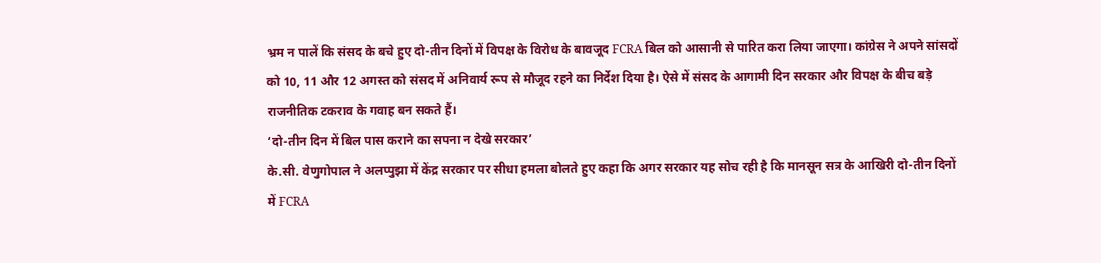भ्रम न पालें कि संसद के बचे हुए दो-तीन दिनों में विपक्ष के विरोध के बावजूद FCRA बिल को आसानी से पारित करा लिया जाएगा। कांग्रेस ने अपने सांसदों को 10, 11 और 12 अगस्त को संसद में अनिवार्य रूप से मौजूद रहने का निर्देश दिया है। ऐसे में संसद के आगामी दिन सरकार और विपक्ष के बीच बड़े राजनीतिक टकराव के गवाह बन सकते हैं।
‘दो-तीन दिन में बिल पास कराने का सपना न देखे सरकार’
के.सी. वेणुगोपाल ने अलप्पुझा में केंद्र सरकार पर सीधा हमला बोलते हुए कहा कि अगर सरकार यह सोच रही है कि मानसून सत्र के आखिरी दो-तीन दिनों में FCRA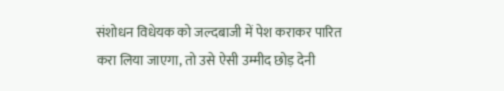संशोधन विधेयक को जल्दबाजी में पेश कराकर पारित करा लिया जाएगा, तो उसे ऐसी उम्मीद छोड़ देनी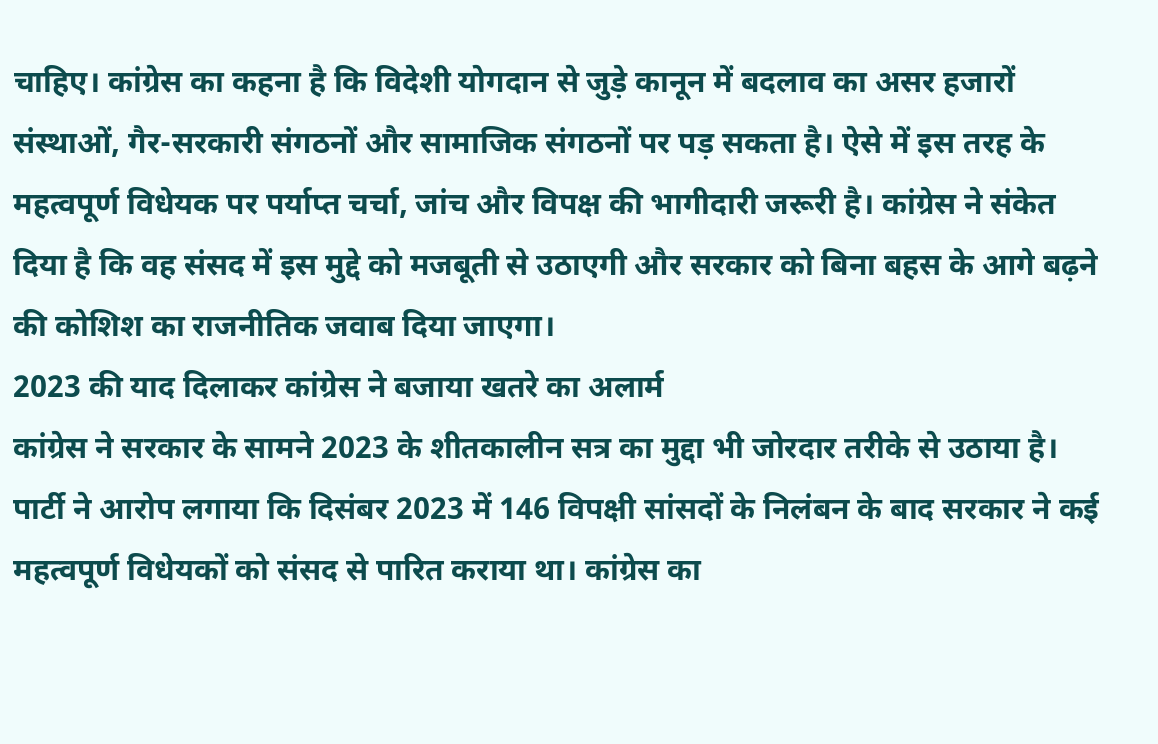चाहिए। कांग्रेस का कहना है कि विदेशी योगदान से जुड़े कानून में बदलाव का असर हजारों संस्थाओं, गैर-सरकारी संगठनों और सामाजिक संगठनों पर पड़ सकता है। ऐसे में इस तरह के महत्वपूर्ण विधेयक पर पर्याप्त चर्चा, जांच और विपक्ष की भागीदारी जरूरी है। कांग्रेस ने संकेत दिया है कि वह संसद में इस मुद्दे को मजबूती से उठाएगी और सरकार को बिना बहस के आगे बढ़ने की कोशिश का राजनीतिक जवाब दिया जाएगा।
2023 की याद दिलाकर कांग्रेस ने बजाया खतरे का अलार्म
कांग्रेस ने सरकार के सामने 2023 के शीतकालीन सत्र का मुद्दा भी जोरदार तरीके से उठाया है। पार्टी ने आरोप लगाया कि दिसंबर 2023 में 146 विपक्षी सांसदों के निलंबन के बाद सरकार ने कई महत्वपूर्ण विधेयकों को संसद से पारित कराया था। कांग्रेस का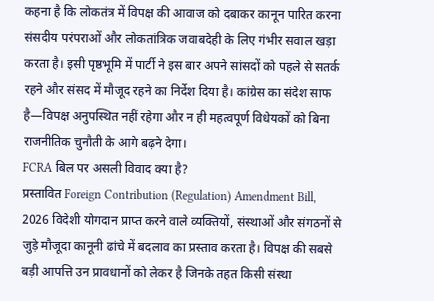कहना है कि लोकतंत्र में विपक्ष की आवाज को दबाकर कानून पारित करना संसदीय परंपराओं और लोकतांत्रिक जवाबदेही के लिए गंभीर सवाल खड़ा करता है। इसी पृष्ठभूमि में पार्टी ने इस बार अपने सांसदों को पहले से सतर्क रहने और संसद में मौजूद रहने का निर्देश दिया है। कांग्रेस का संदेश साफ है—विपक्ष अनुपस्थित नहीं रहेगा और न ही महत्वपूर्ण विधेयकों को बिना राजनीतिक चुनौती के आगे बढ़ने देगा।
FCRA बिल पर असली विवाद क्या है?
प्रस्तावित Foreign Contribution (Regulation) Amendment Bill, 2026 विदेशी योगदान प्राप्त करने वाले व्यक्तियों, संस्थाओं और संगठनों से जुड़े मौजूदा कानूनी ढांचे में बदलाव का प्रस्ताव करता है। विपक्ष की सबसे बड़ी आपत्ति उन प्रावधानों को लेकर है जिनके तहत किसी संस्था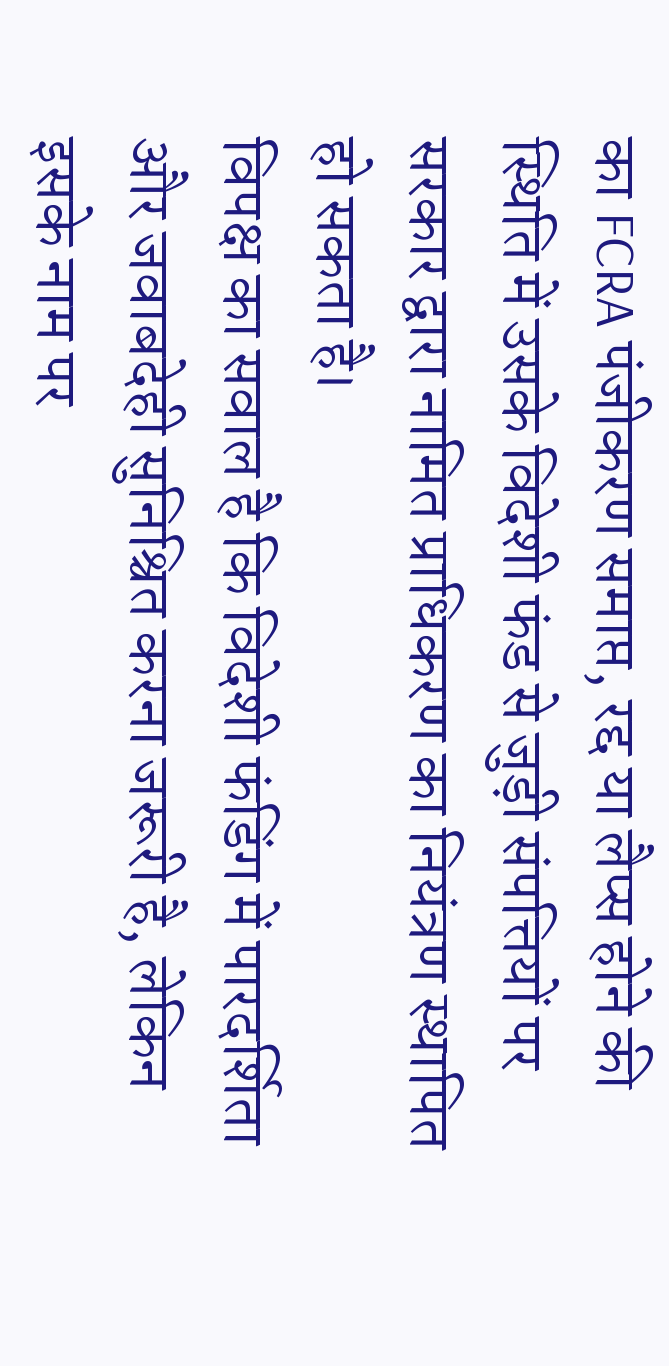का FCRA पंजीकरण समाप्त, रद्द या लैप्स होने की स्थिति में उसके विदेशी फंड से जुड़ी संपत्तियों पर सरकार द्वारा नामित प्राधिकरण का नियंत्रण स्थापित हो सकता है।
विपक्ष का सवाल है कि विदेशी फंडिंग में पारदर्शिता और जवाबदेही सुनिश्चित करना जरूरी है, लेकिन इसके नाम पर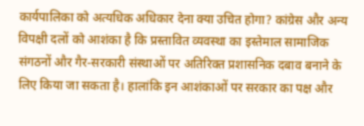कार्यपालिका को अत्यधिक अधिकार देना क्या उचित होगा? कांग्रेस और अन्य विपक्षी दलों को आशंका है कि प्रस्तावित व्यवस्था का इस्तेमाल सामाजिक संगठनों और गैर-सरकारी संस्थाओं पर अतिरिक्त प्रशासनिक दबाव बनाने के लिए किया जा सकता है। हालांकि इन आशंकाओं पर सरकार का पक्ष और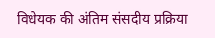विधेयक की अंतिम संसदीय प्रक्रिया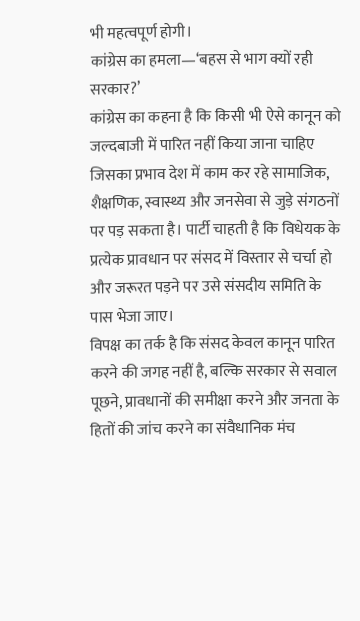भी महत्वपूर्ण होगी।
कांग्रेस का हमला—‘बहस से भाग क्यों रही सरकार?’
कांग्रेस का कहना है कि किसी भी ऐसे कानून को जल्दबाजी में पारित नहीं किया जाना चाहिए जिसका प्रभाव देश में काम कर रहे सामाजिक, शैक्षणिक, स्वास्थ्य और जनसेवा से जुड़े संगठनों पर पड़ सकता है। पार्टी चाहती है कि विधेयक के प्रत्येक प्रावधान पर संसद में विस्तार से चर्चा हो और जरूरत पड़ने पर उसे संसदीय समिति के पास भेजा जाए।
विपक्ष का तर्क है कि संसद केवल कानून पारित करने की जगह नहीं है, बल्कि सरकार से सवाल पूछने, प्रावधानों की समीक्षा करने और जनता के हितों की जांच करने का संवैधानिक मंच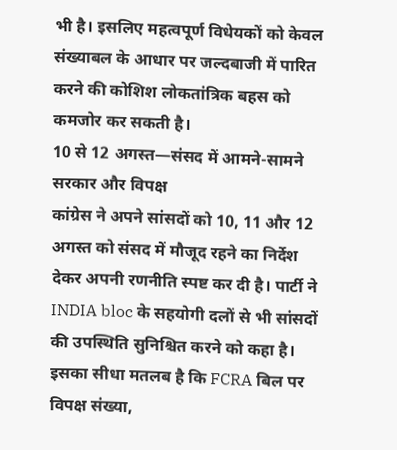भी है। इसलिए महत्वपूर्ण विधेयकों को केवल संख्याबल के आधार पर जल्दबाजी में पारित करने की कोशिश लोकतांत्रिक बहस को कमजोर कर सकती है।
10 से 12 अगस्त—संसद में आमने-सामने सरकार और विपक्ष
कांग्रेस ने अपने सांसदों को 10, 11 और 12 अगस्त को संसद में मौजूद रहने का निर्देश देकर अपनी रणनीति स्पष्ट कर दी है। पार्टी ने INDIA bloc के सहयोगी दलों से भी सांसदों की उपस्थिति सुनिश्चित करने को कहा है। इसका सीधा मतलब है कि FCRA बिल पर विपक्ष संख्या,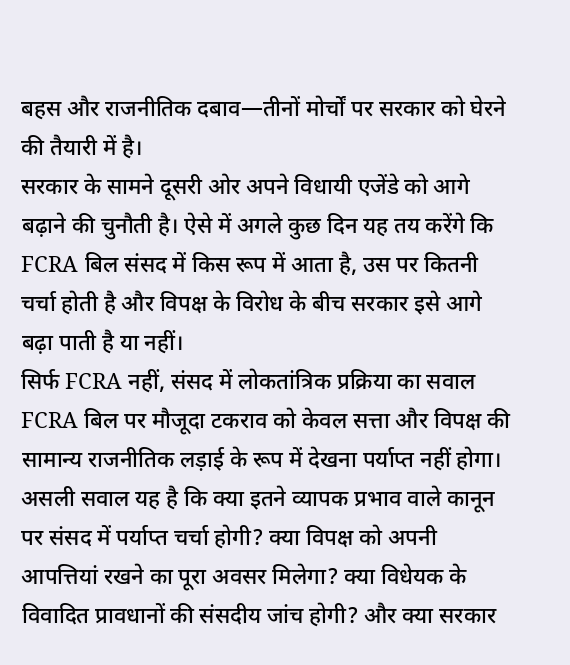बहस और राजनीतिक दबाव—तीनों मोर्चों पर सरकार को घेरने की तैयारी में है।
सरकार के सामने दूसरी ओर अपने विधायी एजेंडे को आगे बढ़ाने की चुनौती है। ऐसे में अगले कुछ दिन यह तय करेंगे कि FCRA बिल संसद में किस रूप में आता है, उस पर कितनी चर्चा होती है और विपक्ष के विरोध के बीच सरकार इसे आगे बढ़ा पाती है या नहीं।
सिर्फ FCRA नहीं, संसद में लोकतांत्रिक प्रक्रिया का सवाल
FCRA बिल पर मौजूदा टकराव को केवल सत्ता और विपक्ष की सामान्य राजनीतिक लड़ाई के रूप में देखना पर्याप्त नहीं होगा। असली सवाल यह है कि क्या इतने व्यापक प्रभाव वाले कानून पर संसद में पर्याप्त चर्चा होगी? क्या विपक्ष को अपनी आपत्तियां रखने का पूरा अवसर मिलेगा? क्या विधेयक के विवादित प्रावधानों की संसदीय जांच होगी? और क्या सरकार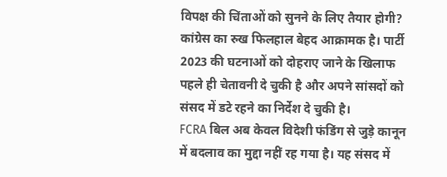विपक्ष की चिंताओं को सुनने के लिए तैयार होगी?
कांग्रेस का रुख फिलहाल बेहद आक्रामक है। पार्टी 2023 की घटनाओं को दोहराए जाने के खिलाफ पहले ही चेतावनी दे चुकी है और अपने सांसदों को संसद में डटे रहने का निर्देश दे चुकी है।
FCRA बिल अब केवल विदेशी फंडिंग से जुड़े कानून में बदलाव का मुद्दा नहीं रह गया है। यह संसद में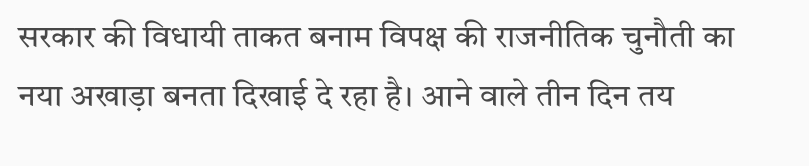सरकार की विधायी ताकत बनाम विपक्ष की राजनीतिक चुनौती का नया अखाड़ा बनता दिखाई दे रहा है। आने वाले तीन दिन तय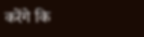करेंगे कि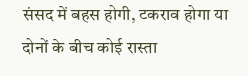संसद में बहस होगी, टकराव होगा या दोनों के बीच कोई रास्ता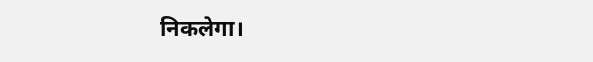निकलेगा।